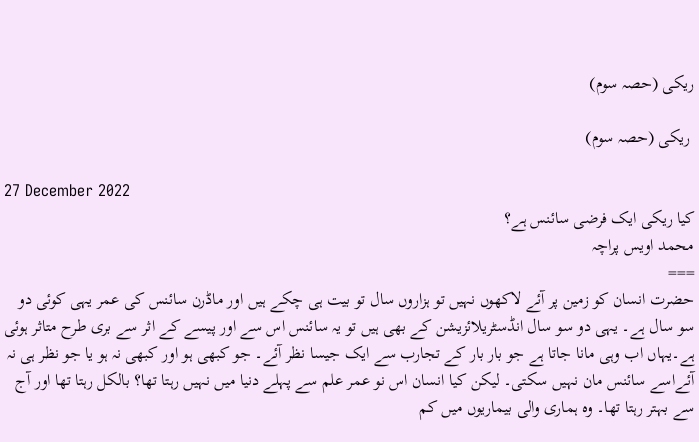ریکی (حصہ سوم)

 ریکی (حصہ سوم)

27 December 2022
کیا ریکی ایک فرضی سائنس ہے؟
محمد اویس پراچہ
===
حضرت انسان کو زمین پر آئے لاکھوں نہیں تو ہزاروں سال تو بیت ہی چکے ہیں اور ماڈرن سائنس کی عمر یہی کوئی دو سو سال ہے۔ یہی دو سو سال انڈسٹریلائزیشن کے بھی ہیں تو یہ سائنس اس سے اور پیسے کے اثر سے بری طرح متاثر ہوئی ہے۔یہاں اب وہی مانا جاتا ہے جو بار بار کے تجارب سے ایک جیسا نظر آئے۔ جو کبھی ہو اور کبھی نہ ہو یا جو نظر ہی نہ آئےاسے سائنس مان نہیں سکتی۔ لیکن کیا انسان اس نو عمر علم سے پہلے دنیا میں نہیں رہتا تھا؟ بالکل رہتا تھا اور آج سے بہتر رہتا تھا۔ وہ ہماری والی بیماریوں میں کم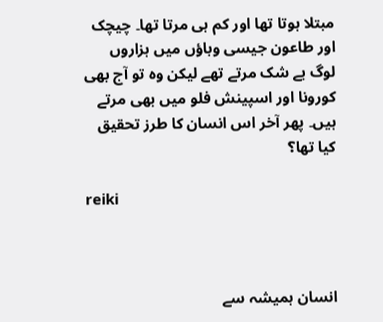مبتلا ہوتا تھا اور کم ہی مرتا تھا۔ چیچک اور طاعون جیسی وباؤں میں ہزاروں لوگ بے شک مرتے تھے لیکن وہ تو آج بھی کورونا اور اسپینش فلو میں بھی مرتے ہیں۔ پھر آخر اس انسان کا طرز تحقیق کیا تھا؟

reiki



انسان ہمیشہ سے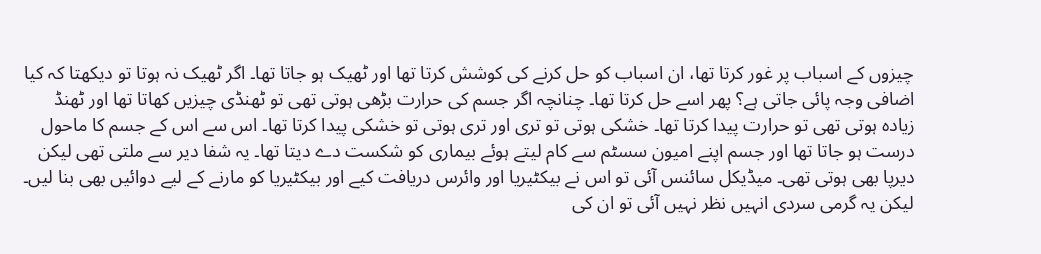چیزوں کے اسباب پر غور کرتا تھا، ان اسباب کو حل کرنے کی کوشش کرتا تھا اور ٹھیک ہو جاتا تھا۔ اگر ٹھیک نہ ہوتا تو دیکھتا کہ کیا اضافی وجہ پائی جاتی ہے؟ پھر اسے حل کرتا تھا۔ چنانچہ اگر جسم کی حرارت بڑھی ہوتی تھی تو ٹھنڈی چیزیں کھاتا تھا اور ٹھنڈ زیادہ ہوتی تھی تو حرارت پیدا کرتا تھا۔ خشکی ہوتی تو تری اور تری ہوتی تو خشکی پیدا کرتا تھا۔ اس سے اس کے جسم کا ماحول درست ہو جاتا تھا اور جسم اپنے امیون سسٹم سے کام لیتے ہوئے بیماری کو شکست دے دیتا تھا۔ یہ شفا دیر سے ملتی تھی لیکن دیرپا بھی ہوتی تھی۔ میڈیکل سائنس آئی تو اس نے بیکٹیریا اور وائرس دریافت کیے اور بیکٹیریا کو مارنے کے لیے دوائیں بھی بنا لیں۔ لیکن یہ گرمی سردی انہیں نظر نہیں آئی تو ان کی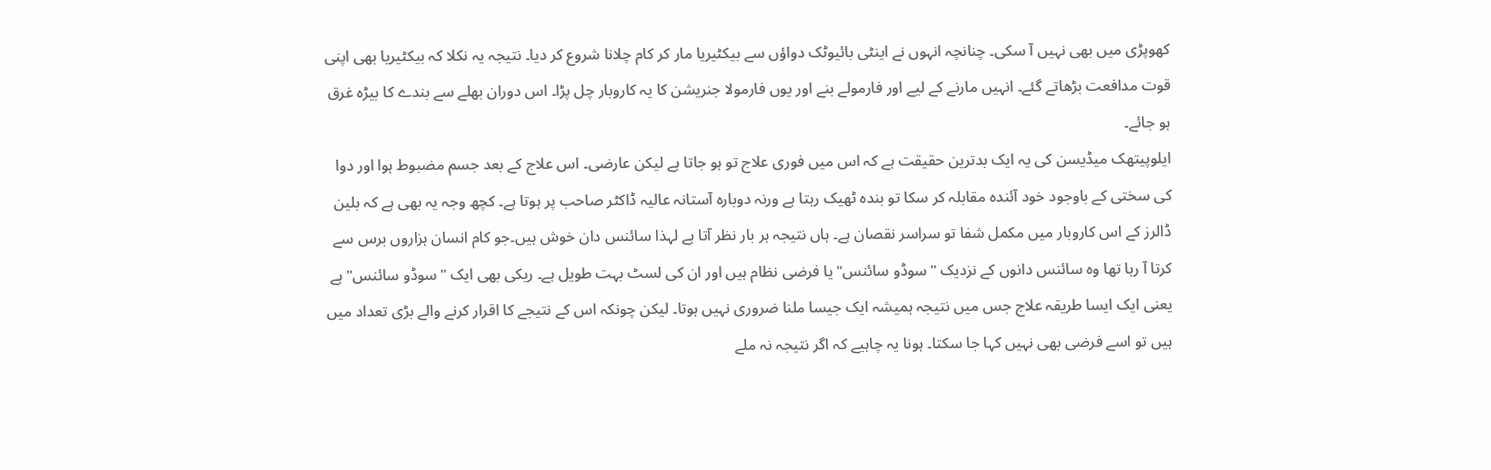کھوپڑی میں بھی نہیں آ سکی۔ چنانچہ انہوں نے اینٹی بائیوٹک دواؤں سے بیکٹیریا مار کر کام چلانا شروع کر دیا۔ نتیجہ یہ نکلا کہ بیکٹیریا بھی اپنی قوت مدافعت بڑھاتے گئے۔ انہیں مارنے کے لیے اور فارمولے بنے اور یوں فارمولا جنریشن کا یہ کاروبار چل پڑا۔ اس دوران بھلے سے بندے کا بیڑہ غرق ہو جائے۔
ایلوپیتھک میڈیسن کی یہ ایک بدترین حقیقت ہے کہ اس میں فوری علاج تو ہو جاتا ہے لیکن عارضی۔ اس علاج کے بعد جسم مضبوط ہوا اور دوا کی سختی کے باوجود خود آئندہ مقابلہ کر سکا تو بندہ ٹھیک رہتا ہے ورنہ دوبارہ آستانہ عالیہ ڈاکٹر صاحب پر ہوتا ہے۔ کچھ وجہ یہ بھی ہے کہ بلین ڈالرز کے اس کاروبار میں مکمل شفا تو سراسر نقصان ہے۔ ہاں نتیجہ ہر بار نظر آتا ہے لہذا سائنس دان خوش ہیں۔جو کام انسان ہزاروں برس سے کرتا آ رہا تھا وہ سائنس دانوں کے نزدیک "سوڈو سائنس" یا فرضی نظام ہیں اور ان کی لسٹ بہت طویل ہے۔ ریکی بھی ایک "سوڈو سائنس" ہے یعنی ایک ایسا طریقہ علاج جس میں نتیجہ ہمیشہ ایک جیسا ملنا ضروری نہیں ہوتا۔ لیکن چونکہ اس کے نتیجے کا اقرار کرنے والے بڑی تعداد میں ہیں تو اسے فرضی بھی نہیں کہا جا سکتا۔ ہونا یہ چاہیے کہ اگر نتیجہ نہ ملے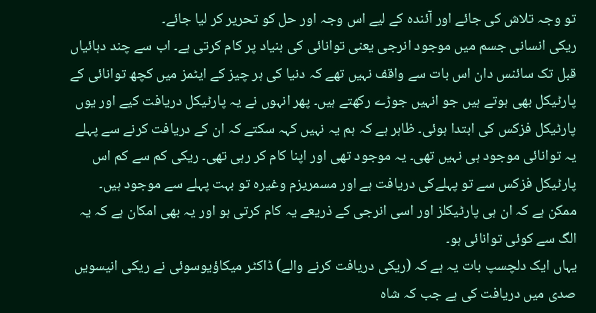تو وجہ تلاش کی جائے اور آئندہ کے لیے اس وجہ اور حل کو تحریر کر لیا جائے۔
ریکی انسانی جسم میں موجود انرجی یعنی توانائی کی بنیاد پر کام کرتی ہے۔ اب سے چند دہائیاں قبل تک سائنس دان اس بات سے واقف نہیں تھے کہ دنیا کی ہر چیز کے ایٹمز میں کچھ توانائی کے پارٹیکل بھی ہوتے ہیں جو انہیں جوڑے رکھتے ہیں۔ پھر انہوں نے یہ پارٹیکل دریافت کیے اور یوں پارٹیکل فزکس کی ابتدا ہوئی۔ ظاہر ہے کہ ہم یہ نہیں کہہ سکتے کہ ان کے دریافت کرنے سے پہلے یہ توانائی موجود ہی نہیں تھی۔ یہ موجود تھی اور اپنا کام کر رہی تھی۔ ریکی کم سے کم اس پارٹیکل فزکس سے تو پہلےکی دریافت ہے اور مسمریزم وغیرہ تو بہت پہلے سے موجود ہیں۔ ممکن ہے کہ ان ہی پارٹیکلز اور اسی انرجی کے ذریعے یہ کام کرتی ہو اور یہ بھی امکان ہے کہ یہ الگ سے کوئی توانائی ہو۔
یہاں ایک دلچسپ بات یہ ہے کہ (ریکی دریافت کرنے والے) ڈاکٹر میکاؤیوسوئی نے ریکی انیسویں صدی میں دریافت کی ہے جب کہ شاہ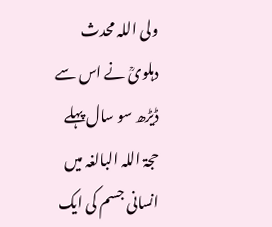ولی اللہ محدث دہلویؒ نے اس سے ڈیڑھ سو سال پہلے حجۃ اللہ البالغہ میں انسانی جسم کی ایک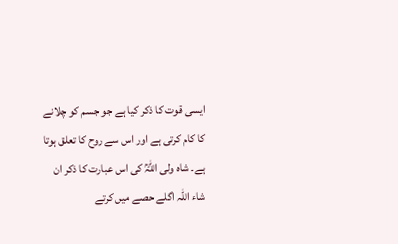ایسی قوت کا ذکر کیا ہے جو جسم کو چلانے کا کام کرتی ہے اور اس سے روح کا تعلق ہوتا ہے۔ شاہ ولی اللہؒ کی اس عبارت کا ذکر ان شاء اللہ اگلے حصے میں کرتے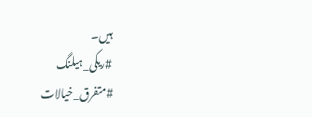ہیں۔
#ریکی_ہیلنگ
#متفرق_خیالات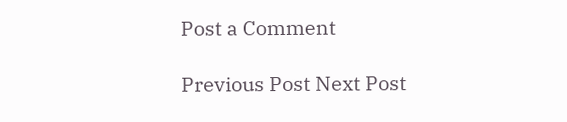Post a Comment

Previous Post Next Post